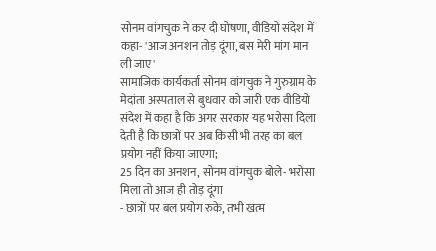सोनम वांगचुक ने कर दी घोषणा, वीडियो संदेश में कहा- 'आज अनशन तोड़ दूंगा, बस मेरी मांग मान ली जाए'
सामाजिक कार्यकर्ता सोनम वांगचुक ने गुरुग्राम के मेदांता अस्पताल से बुधवार को जारी एक वीडियो संदेश में कहा है कि अगर सरकार यह भरोसा दिला देती है कि छात्रों पर अब किसी भी तरह का बल प्रयोग नहीं किया जाएगा;
25 दिन का अनशन, सोनम वांगचुक बोले- भरोसा मिला तो आज ही तोड़ दूंगा
- छात्रों पर बल प्रयोग रुके, तभी खत्म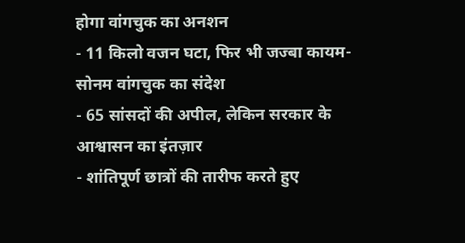होगा वांगचुक का अनशन
- 11 किलो वजन घटा, फिर भी जज्बा कायम- सोनम वांगचुक का संदेश
- 65 सांसदों की अपील, लेकिन सरकार के आश्वासन का इंतज़ार
- शांतिपूर्ण छात्रों की तारीफ करते हुए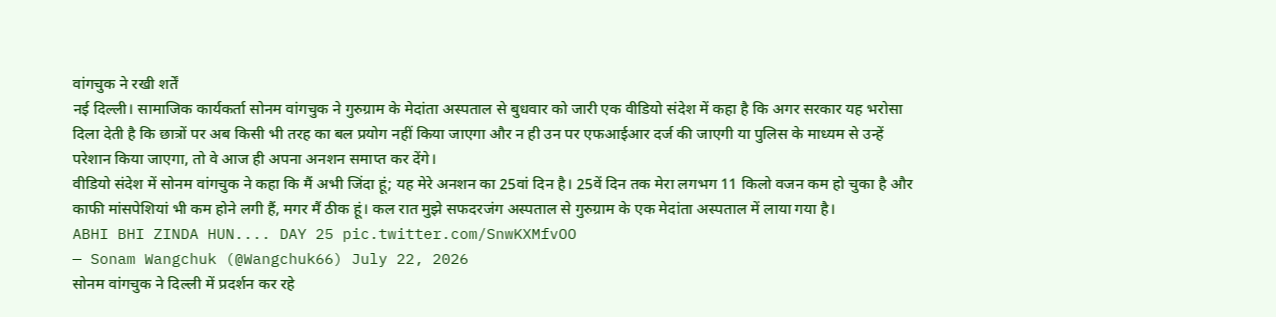वांगचुक ने रखी शर्तें
नई दिल्ली। सामाजिक कार्यकर्ता सोनम वांगचुक ने गुरुग्राम के मेदांता अस्पताल से बुधवार को जारी एक वीडियो संदेश में कहा है कि अगर सरकार यह भरोसा दिला देती है कि छात्रों पर अब किसी भी तरह का बल प्रयोग नहीं किया जाएगा और न ही उन पर एफआईआर दर्ज की जाएगी या पुलिस के माध्यम से उन्हें परेशान किया जाएगा, तो वे आज ही अपना अनशन समाप्त कर देंगे।
वीडियो संदेश में सोनम वांगचुक ने कहा कि मैं अभी जिंदा हूं; यह मेरे अनशन का 25वां दिन है। 25वें दिन तक मेरा लगभग 11 किलो वजन कम हो चुका है और काफी मांसपेशियां भी कम होने लगी हैं, मगर मैं ठीक हूं। कल रात मुझे सफदरजंग अस्पताल से गुरुग्राम के एक मेदांता अस्पताल में लाया गया है।
ABHI BHI ZINDA HUN.... DAY 25 pic.twitter.com/SnwKXMfvOO
— Sonam Wangchuk (@Wangchuk66) July 22, 2026
सोनम वांगचुक ने दिल्ली में प्रदर्शन कर रहे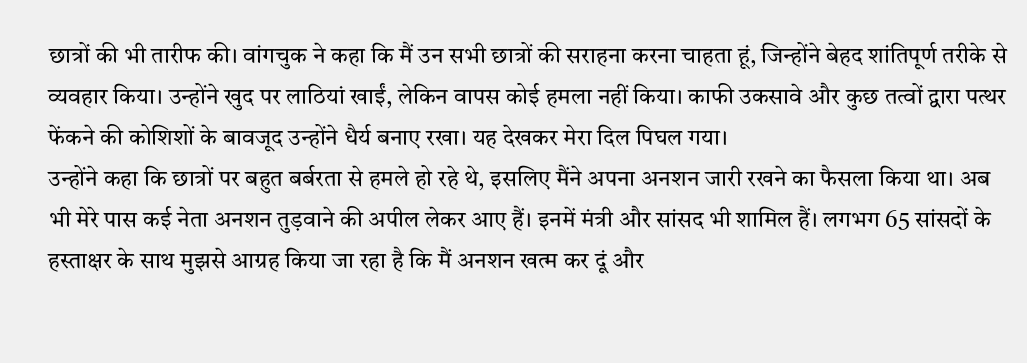छात्रों की भी तारीफ की। वांगचुक ने कहा कि मैं उन सभी छात्रों की सराहना करना चाहता हूं, जिन्होंने बेहद शांतिपूर्ण तरीके से व्यवहार किया। उन्होंने खुद पर लाठियां खाईं, लेकिन वापस कोई हमला नहीं किया। काफी उकसावे और कुछ तत्वों द्वारा पत्थर फेंकने की कोशिशों के बावजूद उन्होंने धैर्य बनाए रखा। यह देखकर मेरा दिल पिघल गया।
उन्होंने कहा कि छात्रों पर बहुत बर्बरता से हमले हो रहे थे, इसलिए मैंने अपना अनशन जारी रखने का फैसला किया था। अब भी मेरे पास कई नेता अनशन तुड़वाने की अपील लेकर आए हैं। इनमें मंत्री और सांसद भी शामिल हैं। लगभग 65 सांसदों के हस्ताक्षर के साथ मुझसे आग्रह किया जा रहा है कि मैं अनशन खत्म कर दूं और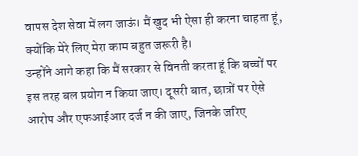वापस देश सेवा में लग जाऊं। मैं खुद भी ऐसा ही करना चाहता हूं, क्योंकि मेरे लिए मेरा काम बहुत जरूरी है।
उन्होंने आगे कहा कि मैं सरकार से विनती करता हूं कि बच्चों पर इस तरह बल प्रयोग न किया जाए। दूसरी बात, छात्रों पर ऐसे आरोप और एफआईआर दर्ज न की जाए, जिनके जरिए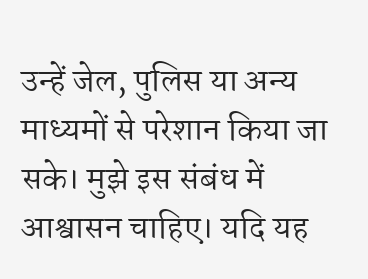उन्हें जेल, पुलिस या अन्य माध्यमों से परेशान किया जा सके। मुझे इस संबंध में आश्वासन चाहिए। यदि यह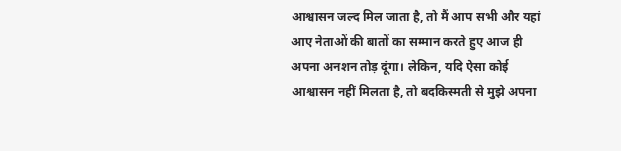आश्वासन जल्द मिल जाता है, तो मैं आप सभी और यहां आए नेताओं की बातों का सम्मान करते हुए आज ही अपना अनशन तोड़ दूंगा। लेकिन, यदि ऐसा कोई आश्वासन नहीं मिलता है, तो बदकिस्मती से मुझे अपना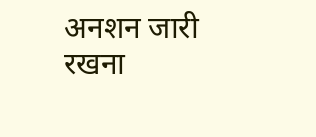अनशन जारी रखना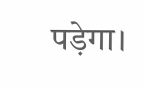पड़ेगा।